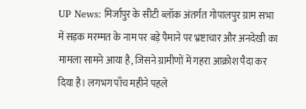UP News: मिर्जापुर के सीटी ब्लॉक अंतर्गत गोपालपुर ग्राम सभा में सड़क मरम्मत के नाम पर बड़े पैमाने पर भ्रष्टाचार और अनदेखी का मामला सामने आया है, जिसने ग्रामीणों में गहरा आक्रोश पैदा कर दिया है। लगभग पाँच महीने पहले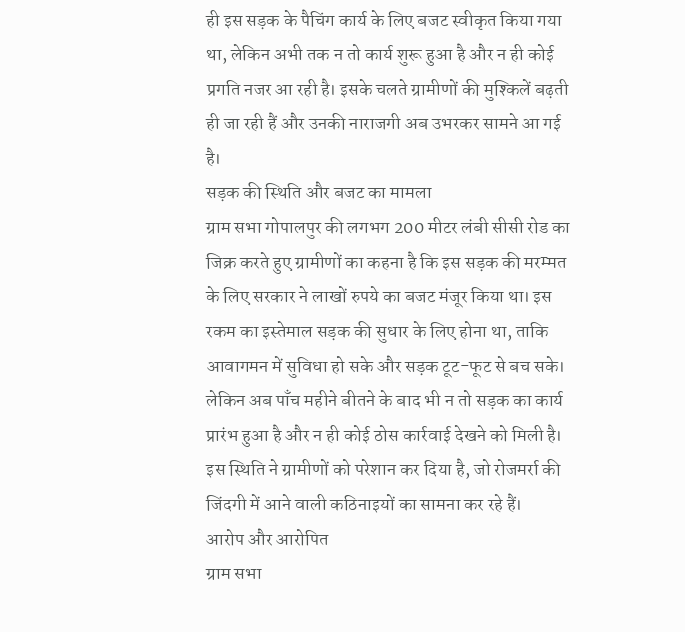ही इस सड़क के पैचिंग कार्य के लिए बजट स्वीकृत किया गया था, लेकिन अभी तक न तो कार्य शुरू हुआ है और न ही कोई प्रगति नजर आ रही है। इसके चलते ग्रामीणों की मुश्किलें बढ़ती ही जा रही हैं और उनकी नाराजगी अब उभरकर सामने आ गई है।
सड़क की स्थिति और बजट का मामला
ग्राम सभा गोपालपुर की लगभग 200 मीटर लंबी सीसी रोड का जिक्र करते हुए ग्रामीणों का कहना है कि इस सड़क की मरम्मत के लिए सरकार ने लाखों रुपये का बजट मंजूर किया था। इस रकम का इस्तेमाल सड़क की सुधार के लिए होना था, ताकि आवागमन में सुविधा हो सके और सड़क टूट-फूट से बच सके। लेकिन अब पाँच महीने बीतने के बाद भी न तो सड़क का कार्य प्रारंभ हुआ है और न ही कोई ठोस कार्रवाई देखने को मिली है। इस स्थिति ने ग्रामीणों को परेशान कर दिया है, जो रोजमर्रा की जिंदगी में आने वाली कठिनाइयों का सामना कर रहे हैं।
आरोप और आरोपित
ग्राम सभा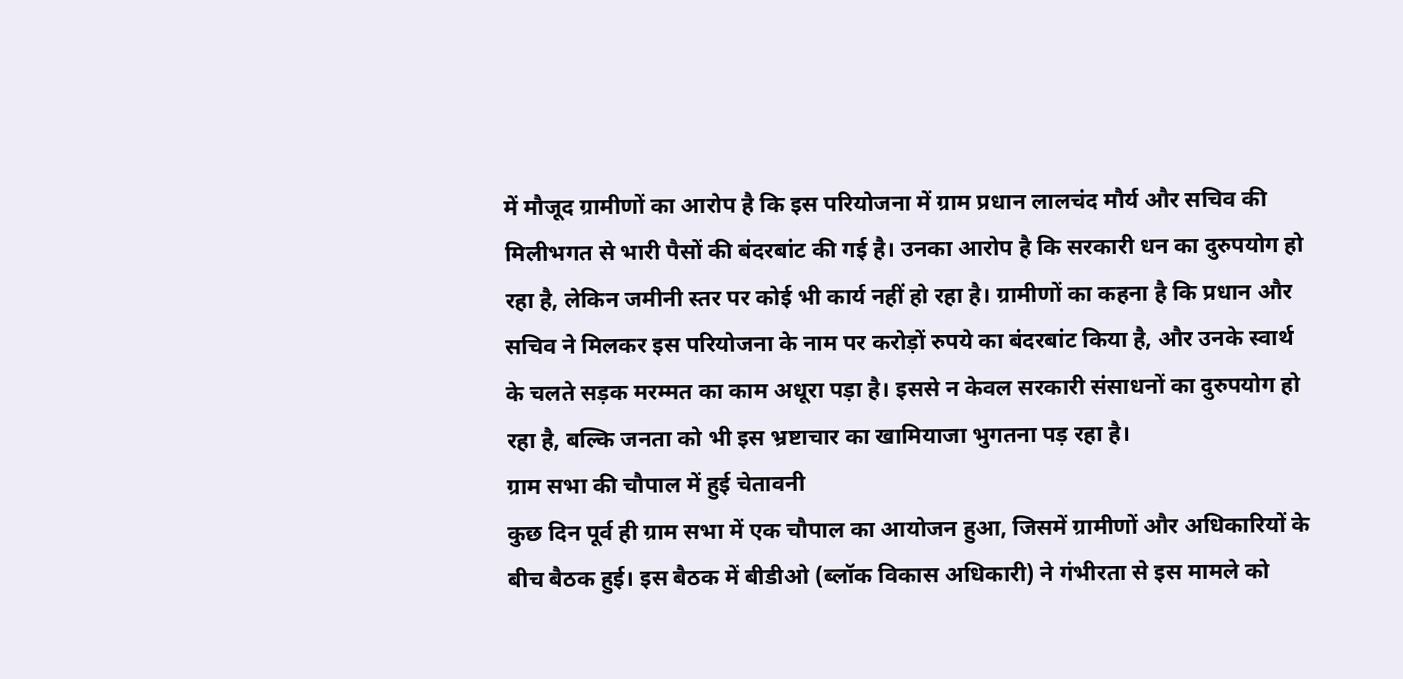में मौजूद ग्रामीणों का आरोप है कि इस परियोजना में ग्राम प्रधान लालचंद मौर्य और सचिव की मिलीभगत से भारी पैसों की बंदरबांट की गई है। उनका आरोप है कि सरकारी धन का दुरुपयोग हो रहा है, लेकिन जमीनी स्तर पर कोई भी कार्य नहीं हो रहा है। ग्रामीणों का कहना है कि प्रधान और सचिव ने मिलकर इस परियोजना के नाम पर करोड़ों रुपये का बंदरबांट किया है, और उनके स्वार्थ के चलते सड़क मरम्मत का काम अधूरा पड़ा है। इससे न केवल सरकारी संसाधनों का दुरुपयोग हो रहा है, बल्कि जनता को भी इस भ्रष्टाचार का खामियाजा भुगतना पड़ रहा है।
ग्राम सभा की चौपाल में हुई चेतावनी
कुछ दिन पूर्व ही ग्राम सभा में एक चौपाल का आयोजन हुआ, जिसमें ग्रामीणों और अधिकारियों के बीच बैठक हुई। इस बैठक में बीडीओ (ब्लॉक विकास अधिकारी) ने गंभीरता से इस मामले को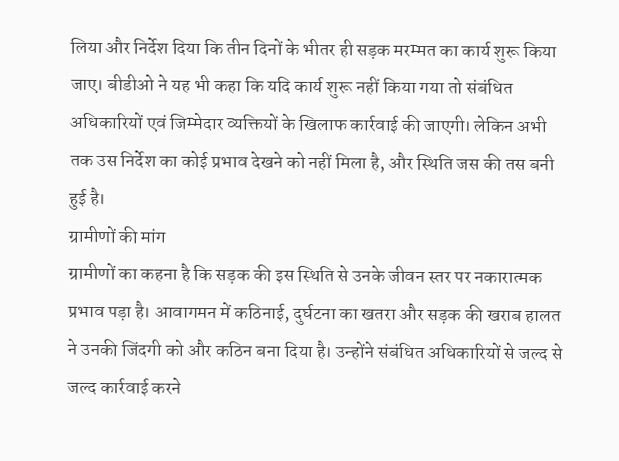लिया और निर्देश दिया कि तीन दिनों के भीतर ही सड़क मरम्मत का कार्य शुरू किया जाए। बीडीओ ने यह भी कहा कि यदि कार्य शुरू नहीं किया गया तो संबंधित अधिकारियों एवं जिम्मेदार व्यक्तियों के खिलाफ कार्रवाई की जाएगी। लेकिन अभी तक उस निर्देश का कोई प्रभाव देखने को नहीं मिला है, और स्थिति जस की तस बनी हुई है।
ग्रामीणों की मांग
ग्रामीणों का कहना है कि सड़क की इस स्थिति से उनके जीवन स्तर पर नकारात्मक प्रभाव पड़ा है। आवागमन में कठिनाई, दुर्घटना का खतरा और सड़क की खराब हालत ने उनकी जिंदगी को और कठिन बना दिया है। उन्होंने संबंधित अधिकारियों से जल्द से जल्द कार्रवाई करने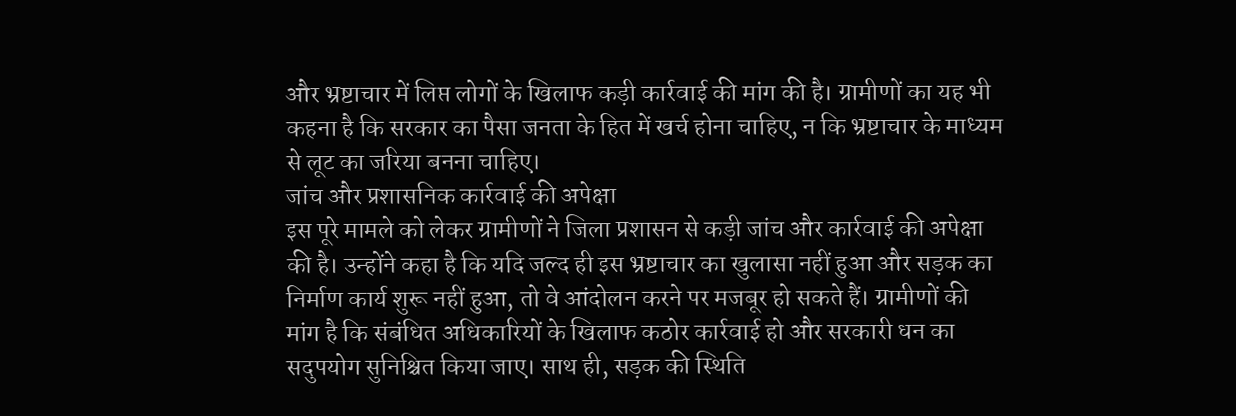और भ्रष्टाचार में लिप्त लोगों के खिलाफ कड़ी कार्रवाई की मांग की है। ग्रामीणों का यह भी कहना है कि सरकार का पैसा जनता के हित में खर्च होना चाहिए, न कि भ्रष्टाचार के माध्यम से लूट का जरिया बनना चाहिए।
जांच और प्रशासनिक कार्रवाई की अपेक्षा
इस पूरे मामले को लेकर ग्रामीणों ने जिला प्रशासन से कड़ी जांच और कार्रवाई की अपेक्षा की है। उन्होंने कहा है कि यदि जल्द ही इस भ्रष्टाचार का खुलासा नहीं हुआ और सड़क का निर्माण कार्य शुरू नहीं हुआ, तो वे आंदोलन करने पर मजबूर हो सकते हैं। ग्रामीणों की मांग है कि संबंधित अधिकारियों के खिलाफ कठोर कार्रवाई हो और सरकारी धन का सदुपयोग सुनिश्चित किया जाए। साथ ही, सड़क की स्थिति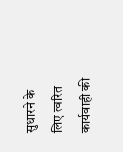सुधारने के लिए त्वरित कार्यवाही की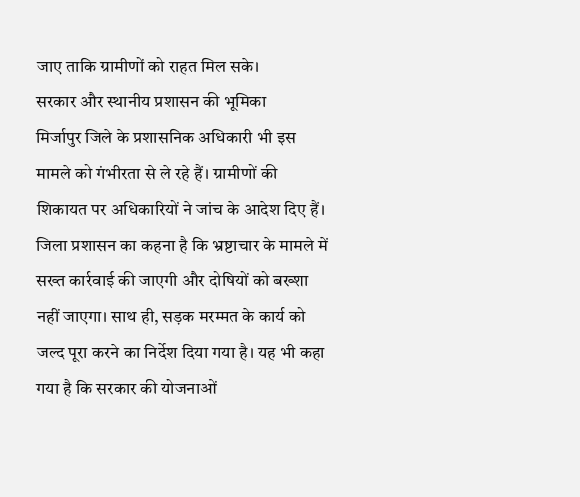जाए ताकि ग्रामीणों को राहत मिल सके।
सरकार और स्थानीय प्रशासन की भूमिका
मिर्जापुर जिले के प्रशासनिक अधिकारी भी इस मामले को गंभीरता से ले रहे हैं। ग्रामीणों की शिकायत पर अधिकारियों ने जांच के आदेश दिए हैं। जिला प्रशासन का कहना है कि भ्रष्टाचार के मामले में सख्त कार्रवाई की जाएगी और दोषियों को बख्शा नहीं जाएगा। साथ ही, सड़क मरम्मत के कार्य को जल्द पूरा करने का निर्देश दिया गया है। यह भी कहा गया है कि सरकार की योजनाओं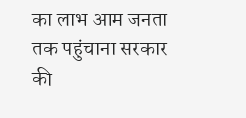का लाभ आम जनता तक पहुंचाना सरकार की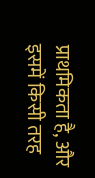प्राथमिकता है, और इसमें किसी तरह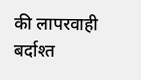की लापरवाही बर्दाश्त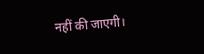नहीं की जाएगी।